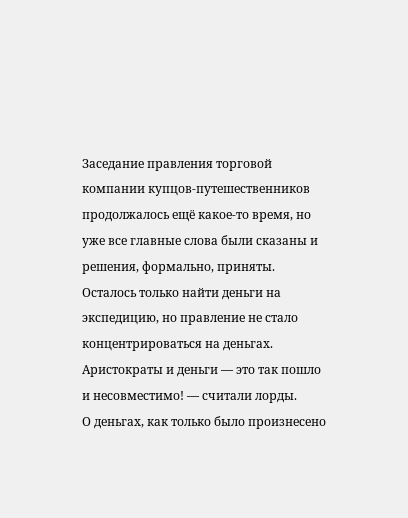Заседание правления торговой компании купцов-путешественников продолжалось ещё какое-то время, но уже все главные слова были сказаны и решения, формально, приняты. Осталось только найти деньги на экспедицию, но правление не стало концентрироваться на деньгах. Аристократы и деньги — это так пошло и несовместимо! — считали лорды.
О деньгах, как только было произнесено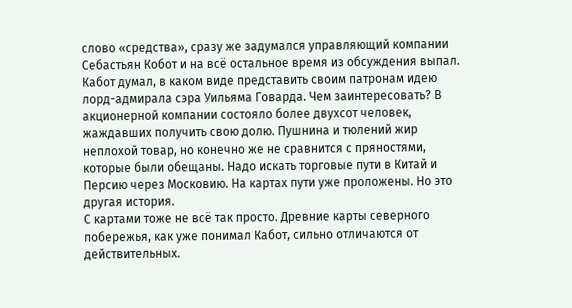слово «средства», сразу же задумался управляющий компании Себастьян Кобот и на всё остальное время из обсуждения выпал.
Кабот думал, в каком виде представить своим патронам идею лорд-адмирала сэра Уильяма Говарда. Чем заинтересовать? В акционерной компании состояло более двухсот человек, жаждавших получить свою долю. Пушнина и тюлений жир неплохой товар, но конечно же не сравнится с пряностями, которые были обещаны. Надо искать торговые пути в Китай и Персию через Московию. На картах пути уже проложены. Но это другая история.
С картами тоже не всё так просто. Древние карты северного побережья, как уже понимал Кабот, сильно отличаются от действительных.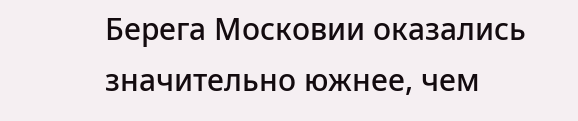Берега Московии оказались значительно южнее, чем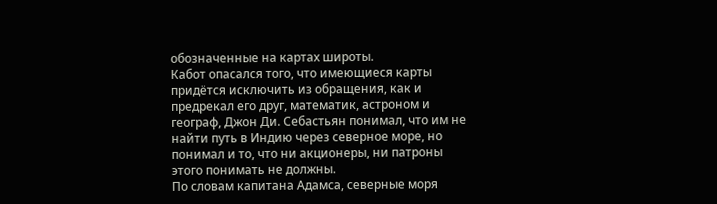обозначенные на картах широты.
Кабот опасался того, что имеющиеся карты придётся исключить из обращения, как и предрекал его друг, математик, астроном и географ, Джон Ди. Себастьян понимал, что им не найти путь в Индию через северное море, но понимал и то, что ни акционеры, ни патроны этого понимать не должны.
По словам капитана Адамса, северные моря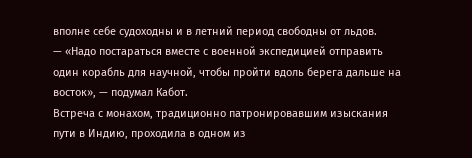вполне себе судоходны и в летний период свободны от льдов.
— «Надо постараться вместе с военной экспедицией отправить один корабль для научной, чтобы пройти вдоль берега дальше на восток», — подумал Кабот.
Встреча с монахом, традиционно патронировавшим изыскания пути в Индию, проходила в одном из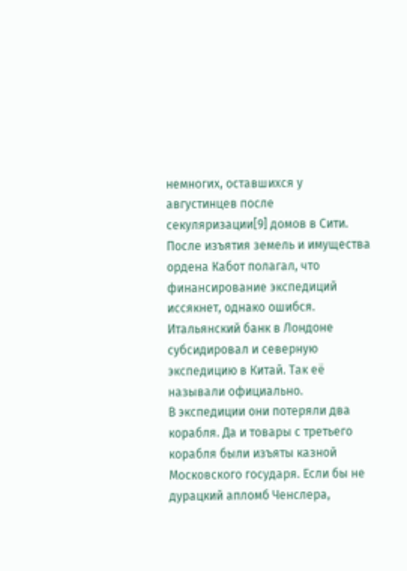немногих, оставшихся у августинцев после секуляризации[9] домов в Сити. После изъятия земель и имущества ордена Кабот полагал, что финансирование экспедиций иссякнет, однако ошибся. Итальянский банк в Лондоне субсидировал и северную экспедицию в Китай. Так её называли официально.
В экспедиции они потеряли два корабля. Да и товары с третьего корабля были изъяты казной Московского государя. Если бы не дурацкий апломб Ченслера,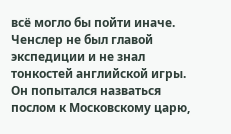всё могло бы пойти иначе. Ченслер не был главой экспедиции и не знал тонкостей английской игры. Он попытался назваться послом к Московскому царю,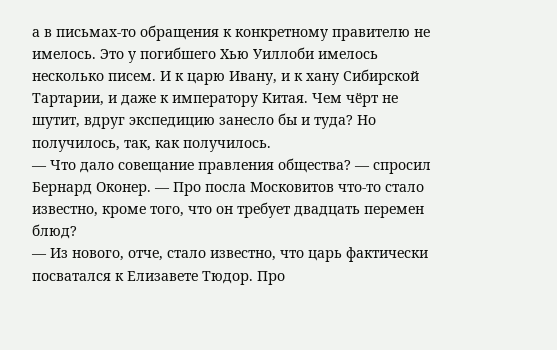а в письмах-то обращения к конкретному правителю не имелось. Это у погибшего Хью Уиллоби имелось несколько писем. И к царю Ивану, и к хану Сибирской Тартарии, и даже к императору Китая. Чем чёрт не шутит, вдруг экспедицию занесло бы и туда? Но получилось, так, как получилось.
— Что дало совещание правления общества? — спросил Бернард Оконер. — Про посла Московитов что-то стало известно, кроме того, что он требует двадцать перемен блюд?
— Из нового, отче, стало известно, что царь фактически посватался к Елизавете Тюдор. Про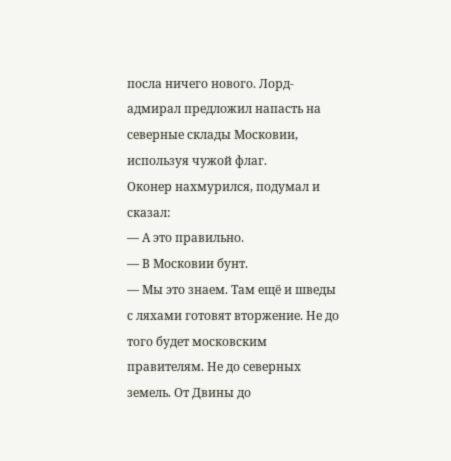посла ничего нового. Лорд-адмирал предложил напасть на северные склады Московии, используя чужой флаг.
Оконер нахмурился, подумал и сказал:
— А это правильно.
— В Московии бунт.
— Мы это знаем. Там ещё и шведы с ляхами готовят вторжение. Не до того будет московским правителям. Не до северных земель. От Двины до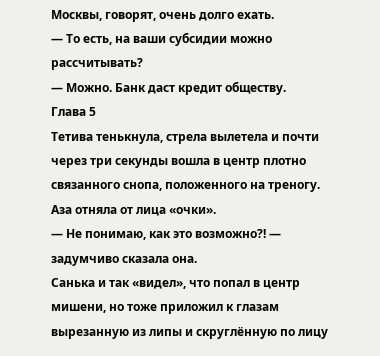Москвы, говорят, очень долго ехать.
— То есть, на ваши субсидии можно рассчитывать?
— Можно. Банк даст кредит обществу.
Глава 5
Тетива тенькнула, стрела вылетела и почти через три секунды вошла в центр плотно связанного снопа, положенного на треногу. Аза отняла от лица «очки».
— Не понимаю, как это возможно?! — задумчиво сказала она.
Санька и так «видел», что попал в центр мишени, но тоже приложил к глазам вырезанную из липы и скруглённую по лицу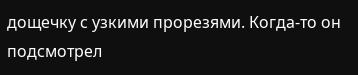дощечку с узкими прорезями. Когда-то он подсмотрел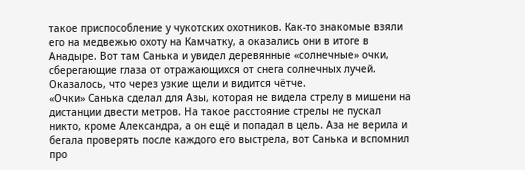такое приспособление у чукотских охотников. Как-то знакомые взяли его на медвежью охоту на Камчатку, а оказались они в итоге в Анадыре. Вот там Санька и увидел деревянные «солнечные» очки, сберегающие глаза от отражающихся от снега солнечных лучей. Оказалось, что через узкие щели и видится чётче.
«Очки» Санька сделал для Азы, которая не видела стрелу в мишени на дистанции двести метров. На такое расстояние стрелы не пускал никто, кроме Александра, а он ещё и попадал в цель. Аза не верила и бегала проверять после каждого его выстрела, вот Санька и вспомнил про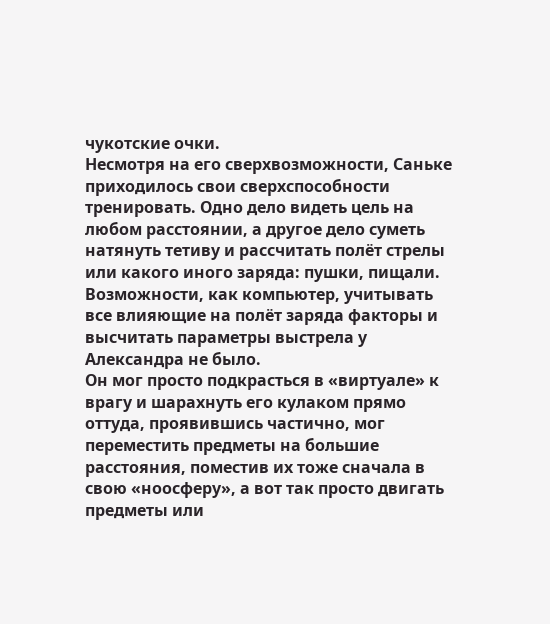чукотские очки.
Несмотря на его сверхвозможности, Саньке приходилось свои сверхспособности тренировать. Одно дело видеть цель на любом расстоянии, а другое дело суметь натянуть тетиву и рассчитать полёт стрелы или какого иного заряда: пушки, пищали. Возможности, как компьютер, учитывать все влияющие на полёт заряда факторы и высчитать параметры выстрела у Александра не было.
Он мог просто подкрасться в «виртуале» к врагу и шарахнуть его кулаком прямо оттуда, проявившись частично, мог переместить предметы на большие расстояния, поместив их тоже сначала в свою «ноосферу», а вот так просто двигать предметы или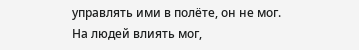управлять ими в полёте, он не мог.
На людей влиять мог,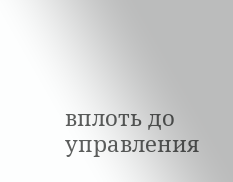вплоть до управления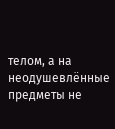телом, а на неодушевлённые предметы не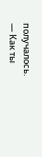получалось.
— Как ты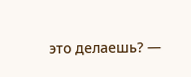это делаешь? —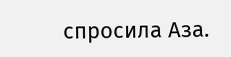спросила Аза.